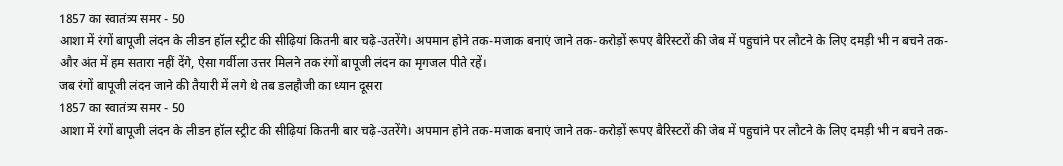1857 का स्वातंत्र्य समर - 50
आशा में रंगों बापूजी लंदन के लीडन हॉल स्ट्रीट की सीढ़ियां कितनी बार चढ़े-उतरेंगे। अपमान होने तक-मजाक बनाएं जाने तक-करोड़ों रूपए बैरिस्टरों की जेब में पहुचांने पर लौटने के लिए दमड़ी भी न बचने तक-और अंत में हम सतारा नहीं देंगे, ऐसा गर्वीला उत्तर मिलने तक रंगों बापूजी लंदन का मृगजल पीते रहें।
जब रंगों बापूजी लंदन जाने की तैयारी में लगे थे तब डलहौजी का ध्यान दूसरा
1857 का स्वातंत्र्य समर - 50
आशा में रंगों बापूजी लंदन के लीडन हॉल स्ट्रीट की सीढ़ियां कितनी बार चढ़े-उतरेंगे। अपमान होने तक-मजाक बनाएं जाने तक-करोड़ों रूपए बैरिस्टरों की जेब में पहुचांने पर लौटने के लिए दमड़ी भी न बचने तक-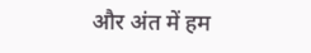और अंत में हम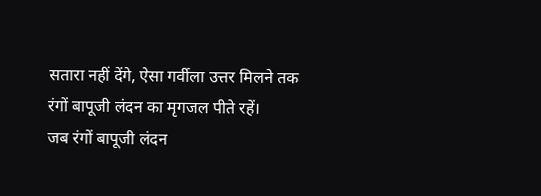सतारा नहीं देंगे, ऐसा गर्वीला उत्तर मिलने तक रंगों बापूजी लंदन का मृगजल पीते रहें।
जब रंगों बापूजी लंदन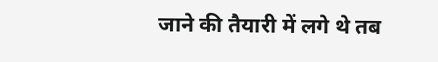जाने की तैयारी में लगे थे तब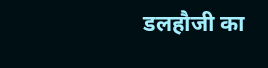डलहौजी का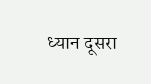ध्यान दूसरा